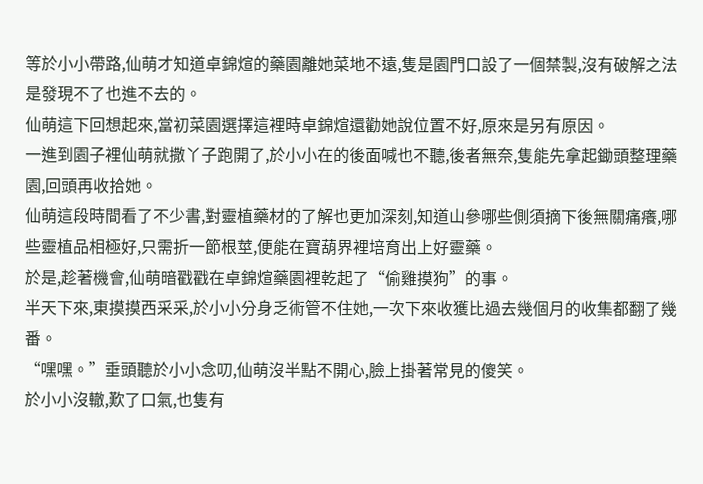等於小小帶路,仙萌才知道卓錦煊的藥園離她菜地不遠,隻是園門口設了一個禁製,沒有破解之法是發現不了也進不去的。
仙萌這下回想起來,當初菜園選擇這裡時卓錦煊還勸她說位置不好,原來是另有原因。
一進到園子裡仙萌就撒丫子跑開了,於小小在的後面喊也不聽,後者無奈,隻能先拿起鋤頭整理藥園,回頭再收拾她。
仙萌這段時間看了不少書,對靈植藥材的了解也更加深刻,知道山參哪些側須摘下後無關痛癢,哪些靈植品相極好,只需折一節根莖,便能在寶葫界裡培育出上好靈藥。
於是,趁著機會,仙萌暗戳戳在卓錦煊藥園裡乾起了“偷雞摸狗”的事。
半天下來,東摸摸西采采,於小小分身乏術管不住她,一次下來收獲比過去幾個月的收集都翻了幾番。
“嘿嘿。”垂頭聽於小小念叨,仙萌沒半點不開心,臉上掛著常見的傻笑。
於小小沒轍,歎了口氣,也隻有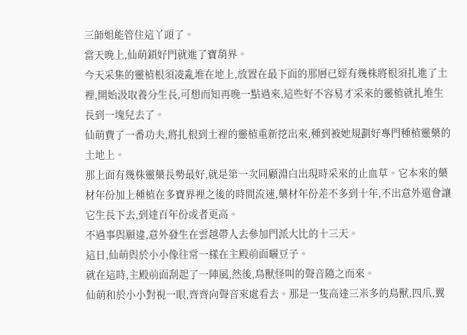三師姐能管住這丫頭了。
當天晚上,仙萌鎖好門就進了寶葫界。
今天采集的靈植根須凌亂堆在地上,放置在最下面的那層已經有幾株將根須扎進了土裡,開始汲取養分生長,可想而知再晚一點過來,這些好不容易才采來的靈植就扎堆生長到一塊兒去了。
仙萌費了一番功夫,將扎根到土裡的靈植重新挖出來,種到被她規劃好專門種植靈藥的土地上。
那上面有幾株靈藥長勢最好,就是第一次同顧淵白出現時采來的止血草。它本來的藥材年份加上種植在多寶界裡之後的時間流速,藥材年份差不多到十年,不出意外還會讓它生長下去,到達百年份或者更高。
不過事與願違,意外發生在雲越帶人去參加門派大比的十三天。
這日,仙萌與於小小像往常一樣在主殿前面曬豆子。
就在這時,主殿前面刮起了一陣風,然後,鳥獸怪叫的聲音隨之而來。
仙萌和於小小對視一眼,齊齊向聲音來處看去。那是一隻高達三米多的鳥獸,四爪,翼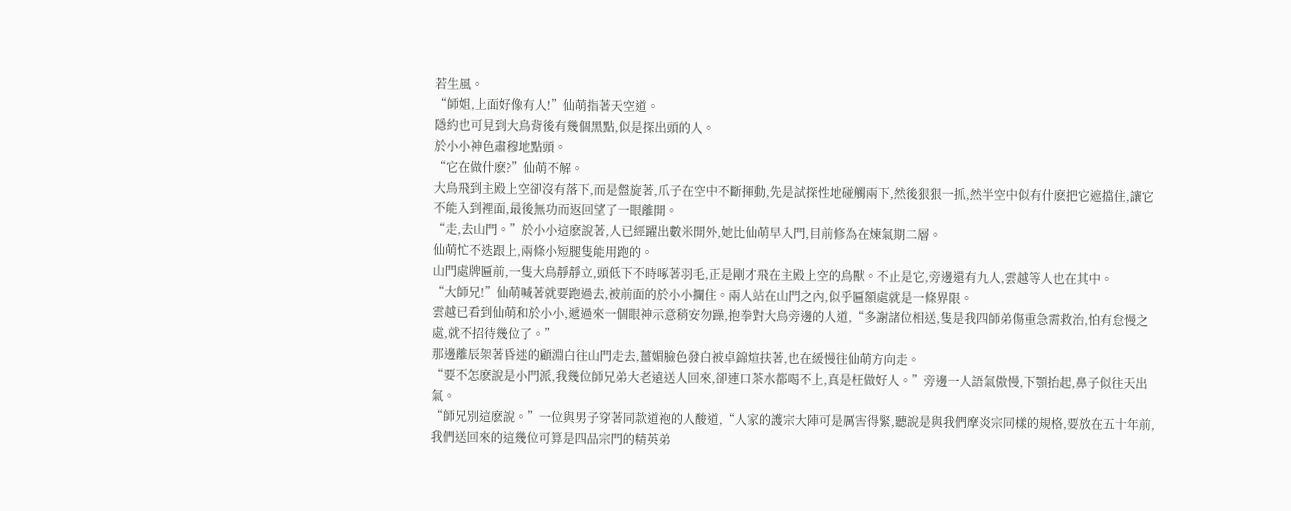若生風。
“師姐,上面好像有人!”仙萌指著天空道。
隱約也可見到大鳥背後有幾個黑點,似是探出頭的人。
於小小神色肅穆地點頭。
“它在做什麽?”仙萌不解。
大鳥飛到主殿上空卻沒有落下,而是盤旋著,爪子在空中不斷揮動,先是試探性地碰觸兩下,然後狠狠一抓,然半空中似有什麽把它遮擋住,讓它不能入到裡面,最後無功而返回望了一眼離開。
“走,去山門。”於小小這麽說著,人已經躍出數米開外,她比仙萌早入門,目前修為在煉氣期二層。
仙萌忙不迭跟上,兩條小短腿隻能用跑的。
山門處牌匾前,一隻大鳥靜靜立,頭低下不時啄著羽毛,正是剛才飛在主殿上空的鳥獸。不止是它,旁邊還有九人,雲越等人也在其中。
“大師兄!”仙萌喊著就要跑過去,被前面的於小小攔住。兩人站在山門之內,似乎匾額處就是一條界限。
雲越已看到仙萌和於小小,遞過來一個眼神示意稍安勿躁,抱拳對大鳥旁邊的人道,“多謝諸位相送,隻是我四師弟傷重急需救治,怕有怠慢之處,就不招待幾位了。”
那邊離辰架著昏迷的顧淵白往山門走去,薑媚臉色發白被卓錦煊扶著,也在緩慢往仙萌方向走。
“要不怎麽說是小門派,我幾位師兄弟大老遠送人回來,卻連口茶水都喝不上,真是枉做好人。”旁邊一人語氣傲慢,下顎抬起,鼻子似往天出氣。
“師兄別這麽說。”一位與男子穿著同款道袍的人酸道,“人家的護宗大陣可是厲害得緊,聽說是與我們摩炎宗同樣的規格,要放在五十年前,我們送回來的這幾位可算是四品宗門的精英弟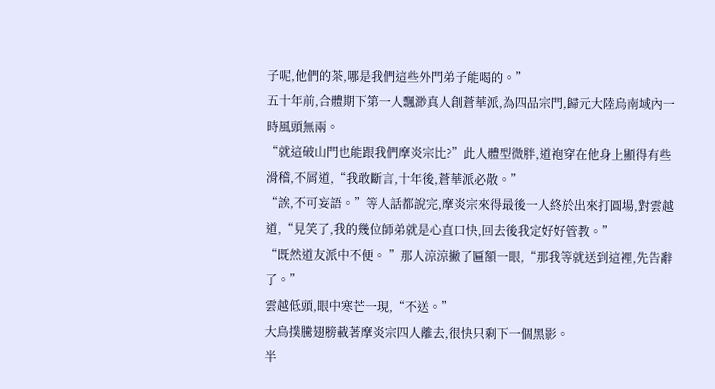子呢,他們的茶,哪是我們這些外門弟子能喝的。”
五十年前,合體期下第一人飄渺真人創蒼華派,為四品宗門,歸元大陸烏南域內一時風頭無兩。
“就這破山門也能跟我們摩炎宗比?”此人體型微胖,道袍穿在他身上顯得有些滑稽,不屑道,“我敢斷言,十年後,蒼華派必散。”
“誒,不可妄語。”等人話都說完,摩炎宗來得最後一人終於出來打圓場,對雲越道,“見笑了,我的幾位師弟就是心直口快,回去後我定好好管教。”
“既然道友派中不便。 ”那人涼涼撇了匾額一眼,“那我等就送到這裡,先告辭了。”
雲越低頭,眼中寒芒一現,“不送。”
大鳥撲騰翅膀載著摩炎宗四人離去,很快只剩下一個黑影。
半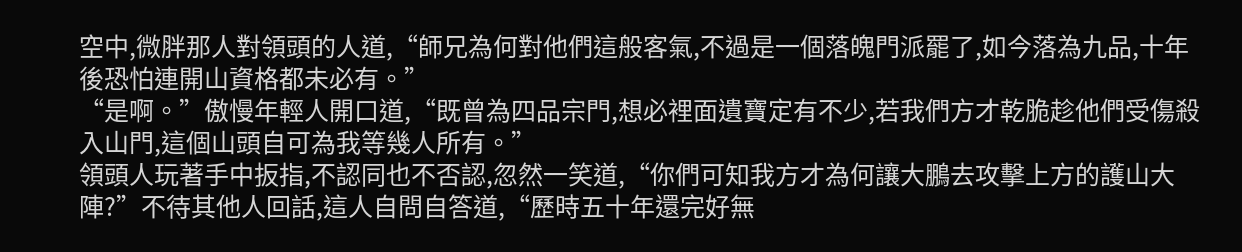空中,微胖那人對領頭的人道,“師兄為何對他們這般客氣,不過是一個落魄門派罷了,如今落為九品,十年後恐怕連開山資格都未必有。”
“是啊。”傲慢年輕人開口道,“既曾為四品宗門,想必裡面遺寶定有不少,若我們方才乾脆趁他們受傷殺入山門,這個山頭自可為我等幾人所有。”
領頭人玩著手中扳指,不認同也不否認,忽然一笑道,“你們可知我方才為何讓大鵬去攻擊上方的護山大陣?”不待其他人回話,這人自問自答道,“歷時五十年還完好無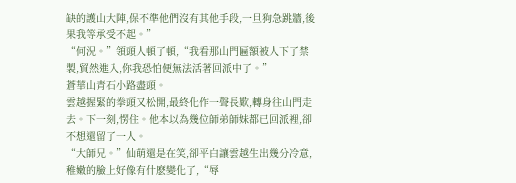缺的護山大陣,保不準他們沒有其他手段,一旦狗急跳牆,後果我等承受不起。”
“何況。”領頭人頓了頓,“我看那山門匾額被人下了禁製,貿然進入,你我恐怕便無法活著回派中了。”
蒼華山青石小路盡頭。
雲越握緊的拳頭又松開,最終化作一聲長歎,轉身往山門走去。下一刻,愣住。他本以為幾位師弟師妹都已回派裡,卻不想還留了一人。
“大師兄。”仙萌還是在笑,卻平白讓雲越生出幾分冷意,稚嫩的臉上好像有什麽變化了,“辱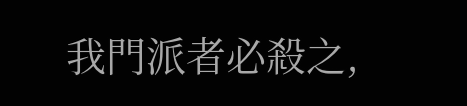我門派者必殺之,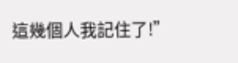這幾個人我記住了!”